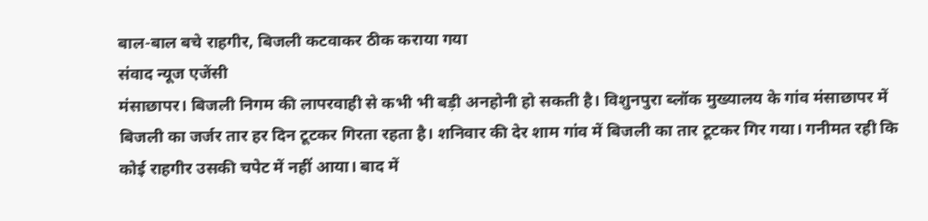बाल-बाल बचे राहगीर, बिजली कटवाकर ठीक कराया गया
संवाद न्यूज एजेंसी
मंसाछापर। बिजली निगम की लापरवाही से कभी भी बड़ी अनहोनी हो सकती है। विशुनपुरा ब्लॉक मुख्यालय के गांव मंसाछापर में बिजली का जर्जर तार हर दिन टूटकर गिरता रहता है। शनिवार की देर शाम गांव में बिजली का तार टूटकर गिर गया। गनीमत रही कि कोई राहगीर उसकी चपेट में नहीं आया। बाद में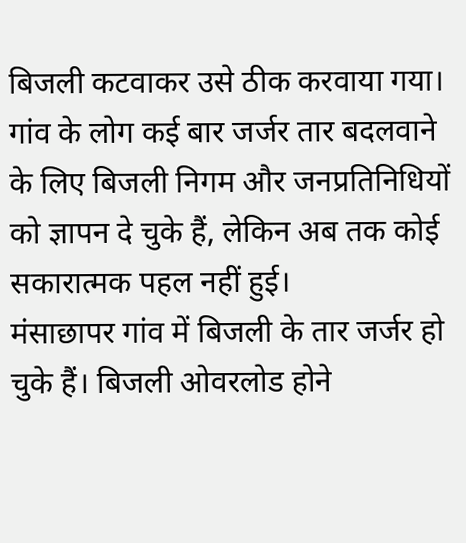बिजली कटवाकर उसे ठीक करवाया गया। गांव के लोग कई बार जर्जर तार बदलवाने के लिए बिजली निगम और जनप्रतिनिधियों को ज्ञापन दे चुके हैं, लेकिन अब तक कोई सकारात्मक पहल नहीं हुई।
मंसाछापर गांव में बिजली के तार जर्जर हो चुके हैं। बिजली ओवरलोड होने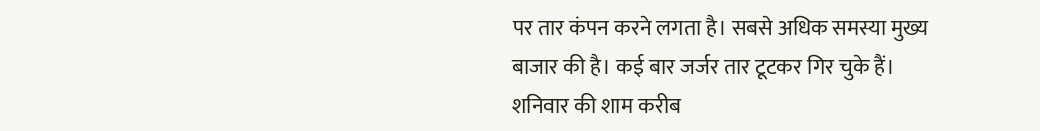पर तार कंपन करने लगता है। सबसे अधिक समस्या मुख्य बाजार की है। कई बार जर्जर तार टूटकर गिर चुके हैं। शनिवार की शाम करीब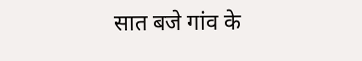सात बजे गांव के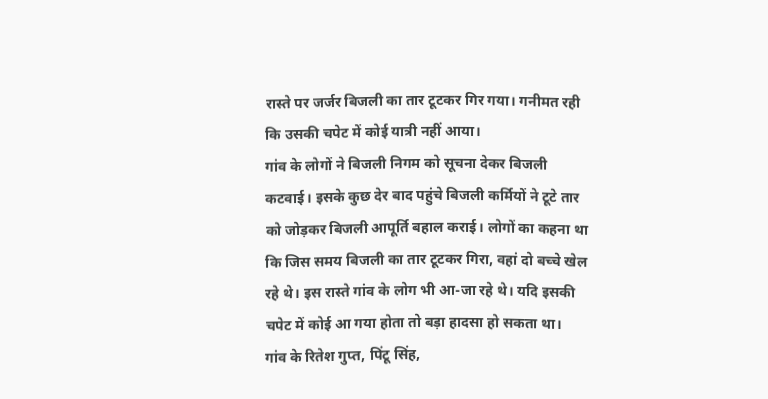रास्ते पर जर्जर बिजली का तार टूटकर गिर गया। गनीमत रही कि उसकी चपेट में कोई यात्री नहीं आया।
गांव के लोगों ने बिजली निगम को सूचना देकर बिजली कटवाई। इसके कुछ देर बाद पहुंचे बिजली कर्मियों ने टूटे तार को जोड़कर बिजली आपूर्ति बहाल कराई। लोगों का कहना था कि जिस समय बिजली का तार टूटकर गिरा, वहां दो बच्चे खेल रहे थे। इस रास्ते गांव के लोग भी आ-जा रहे थे। यदि इसकी चपेट में कोई आ गया होता तो बड़ा हादसा हो सकता था।
गांव के रितेश गुप्त, पिंटू सिंह,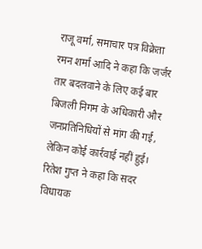राजू वर्मा, समाचार पत्र विक्रेता रमन शर्मा आदि ने कहा कि जर्जर तार बदलवाने के लिए कई बार बिजली निगम के अधिकारी और जनप्रतिनिधियों से मांग की गई, लेकिन कोई कार्रवाई नहीं हुई। रितेश गुप्त ने कहा कि सदर विधायक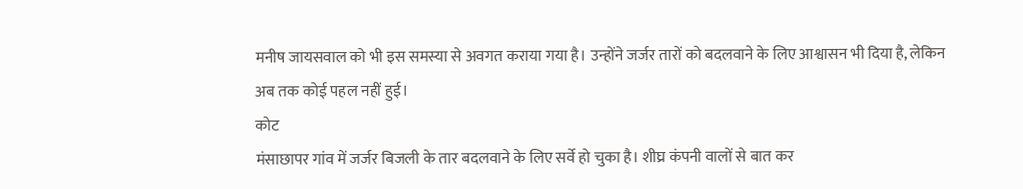मनीष जायसवाल को भी इस समस्या से अवगत कराया गया है। उन्होंने जर्जर तारों को बदलवाने के लिए आश्वासन भी दिया है, लेकिन अब तक कोई पहल नहीं हुई।
कोट
मंसाछापर गांव में जर्जर बिजली के तार बदलवाने के लिए सर्वे हो चुका है। शीघ्र कंपनी वालों से बात कर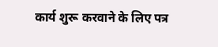कार्य शुरू करवाने के लिए पत्र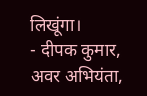लिखूंगा।
- दीपक कुमार, अवर अभियंता,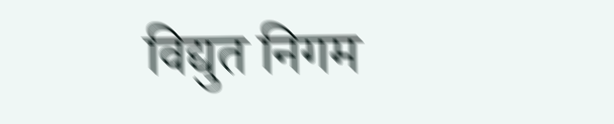विद्युत निगम